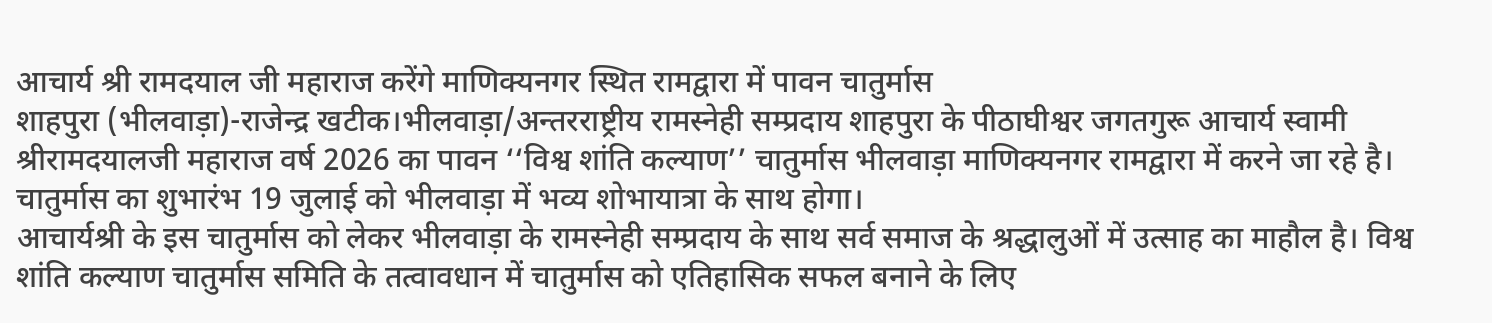आचार्य श्री रामदयाल जी महाराज करेंगे माणिक्यनगर स्थित रामद्वारा में पावन चातुर्मास
शाहपुरा (भीलवाड़ा)-राजेन्द्र खटीक।भीलवाड़ा/अन्तरराष्ट्रीय रामस्नेही सम्प्रदाय शाहपुरा के पीठाघीश्वर जगतगुरू आचार्य स्वामी श्रीरामदयालजी महाराज वर्ष 2026 का पावन ‘‘विश्व शांति कल्याण’’ चातुर्मास भीलवाड़ा माणिक्यनगर रामद्वारा में करने जा रहे है। चातुर्मास का शुभारंभ 19 जुलाई को भीलवाड़ा में भव्य शोभायात्रा के साथ होगा।
आचार्यश्री के इस चातुर्मास को लेकर भीलवाड़ा के रामस्नेही सम्प्रदाय के साथ सर्व समाज के श्रद्धालुओं में उत्साह का माहौल है। विश्व शांति कल्याण चातुर्मास समिति के तत्वावधान में चातुर्मास को एतिहासिक सफल बनाने के लिए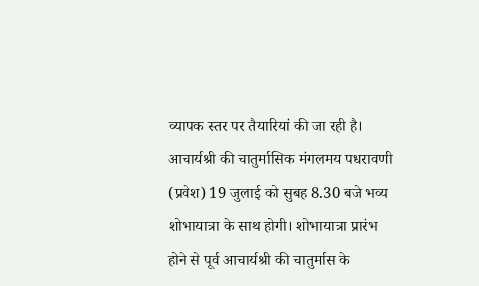व्यापक स्तर पर तैयारियां की जा रही है।
आचार्यश्री की चातुर्मासिक मंगलमय पधरावणी (प्रवेश) 19 जुलाई को सुबह 8.30 बजे भव्य शोभायात्रा के साथ होगी। शोभायात्रा प्रारंभ होने से पूर्व आचार्यश्री की चातुर्मास के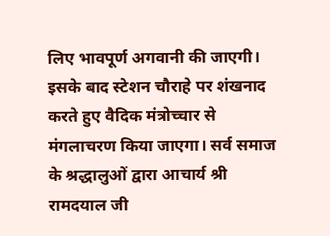लिए भावपूर्ण अगवानी की जाएगी।
इसके बाद स्टेशन चौराहे पर शंखनाद करते हुए वैदिक मंत्रोच्चार से मंगलाचरण किया जाएगा। सर्व समाज के श्रद्धालुओं द्वारा आचार्य श्री रामदयाल जी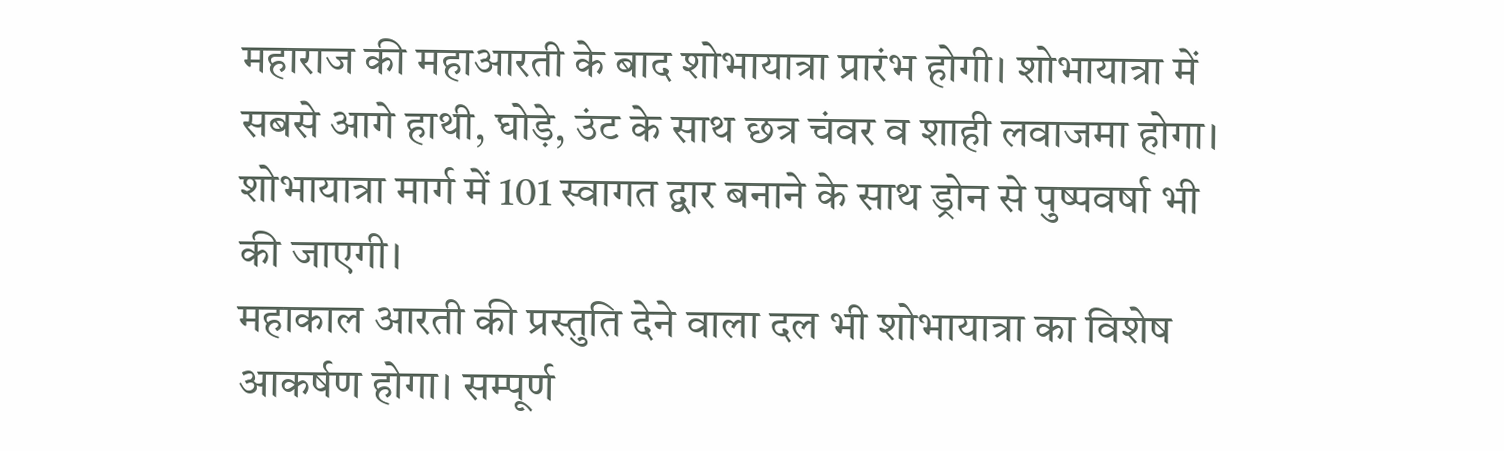महाराज की महाआरती के बाद शोभायात्रा प्रारंभ होगी। शोभायात्रा में सबसे आगे हाथी, घोड़े, उंट के साथ छत्र चंवर व शाही लवाजमा होगा। शोभायात्रा मार्ग में 101 स्वागत द्वार बनाने के साथ ड्रोन से पुष्पवर्षा भी की जाएगी।
महाकाल आरती की प्रस्तुति देने वाला दल भी शोभायात्रा का विशेष आकर्षण होगा। सम्पूर्ण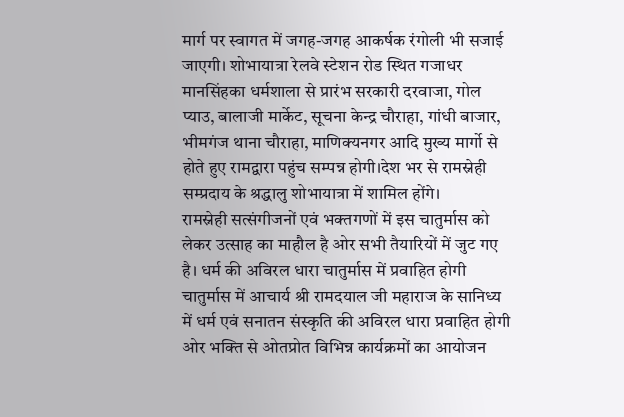मार्ग पर स्वागत में जगह-जगह आकर्षक रंगोली भी सजाई जाएगी। शोभायात्रा रेलवे स्टेशन रोड स्थित गजाधर मानसिंहका धर्मशाला से प्रारंभ सरकारी दरवाजा, गोल प्याउ, बालाजी मार्केट, सूचना केन्द्र चौराहा, गांधी बाजार, भीमगंज थाना चौराहा, माणिक्यनगर आदि मुख्य मार्गो से होते हुए रामद्वारा पहुंच सम्पन्न होगी।देश भर से रामस्नेही सम्प्रदाय के श्रद्धालु शोभायात्रा में शामिल होंगे।
रामस्नेही सत्संगीजनों एवं भक्तगणों में इस चातुर्मास को लेकर उत्साह का माहौल है ओर सभी तैयारियों में जुट गए है। धर्म की अविरल धारा चातुर्मास में प्रवाहित होगी चातुर्मास में आचार्य श्री रामदयाल जी महाराज के सानिध्य में धर्म एवं सनातन संस्कृति की अविरल धारा प्रवाहित होगी ओर भक्ति से ओतप्रोत विभिन्न कार्यक्रमों का आयोजन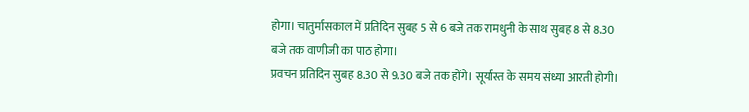होगा। चातुर्मासकाल में प्रतिदिन सुबह 5 से 6 बजे तक रामधुनी के साथ सुबह 8 से 8.30 बजे तक वाणीजी का पाठ होगा।
प्रवचन प्रतिदिन सुबह 8.30 से 9.30 बजे तक होंगे। सूर्यास्त के समय संध्या आरती होगी।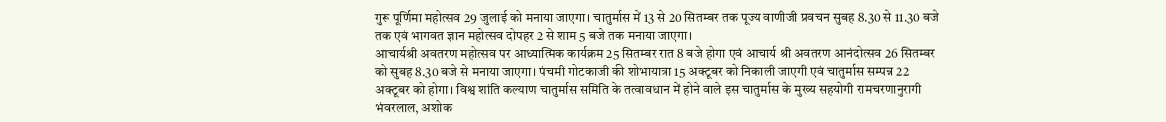गुरू पूर्णिमा महोत्सव 29 जुलाई को मनाया जाएगा। चातुर्मास में 13 से 20 सितम्बर तक पूज्य वाणीजी प्रवचन सुबह 8.30 से 11.30 बजे तक एवं भागवत ज्ञान महोत्सव दोपहर 2 से शाम 5 बजे तक मनाया जाएगा।
आचार्यश्री अवतरण महोत्सव पर आध्यात्मिक कार्यक्रम 25 सितम्बर रात 8 बजे होगा एवं आचार्य श्री अवतरण आनंदोत्सव 26 सितम्बर को सुबह 8.30 बजे से मनाया जाएगा। पंचमी गोटकाजी की शोभायात्रा 15 अक्टूबर को निकाली जाएगी एवं चातुर्मास सम्पन्न 22 अक्टूबर को होगा। विश्व शांति कल्याण चातुर्मास समिति के तत्वावधान में होने वाले इस चातुर्मास के मुख्य सहयोगी रामचरणानुरागी भंवरलाल, अशोक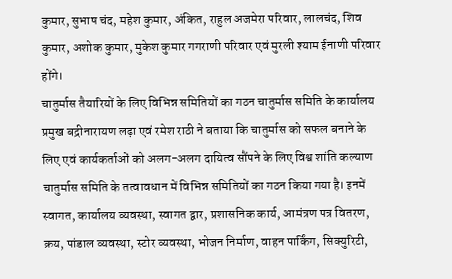कुमार, सुभाष चंद, महेश कुमार, अंकित, राहुल अजमेरा परिवार, लालचंद, शिव कुमार, अशोक कुमार, मुकेश कुमार गगराणी परिवार एवं मुरली श्याम ईनाणी परिवार होंगे।
चातुर्मास तैयारियों के लिए विभिन्न समितियों का गठन चातुर्मास समिति के कार्यालय प्रमुख बद्रीनारायण लढ़ा एवं रमेश राठी ने बताया कि चातुर्मास को सफल बनाने के लिए एवं कार्यकर्ताओं को अलग-अलग दायित्व सौंपने के लिए विश्व शांति कल्याण चातुर्मास समिति के तत्वावधान में विभिन्न समितियों का गठन किया गया है। इनमें स्वागत, कार्यालय व्यवस्था, स्वागत द्वार, प्रशासनिक कार्य, आमंत्रण पत्र वितरण, क्रय, पांडाल व्यवस्था, स्टोर व्यवस्था, भोजन निर्माण, वाहन पार्किंग, सिक्युरिटी,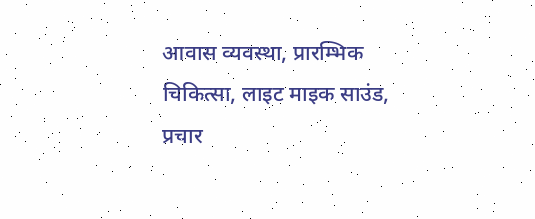आवास व्यवस्था, प्रारम्भिक चिकित्सा, लाइट माइक साउंड, प्रचार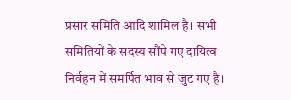प्रसार समिति आदि शामिल है। सभी समितियों के सदस्य सौंपे गए दायित्व निर्वहन में समर्पित भाव से जुट गए है।